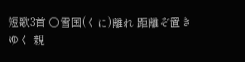短歌3首 ○雪国(くに)離れ 距離ぞ置きゆく 親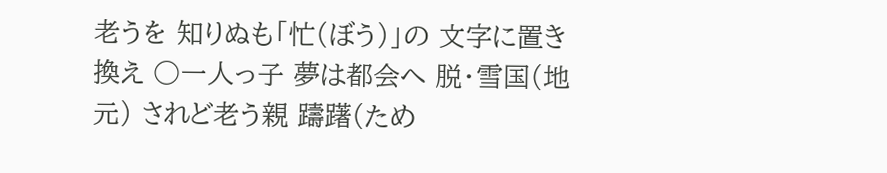老うを 知りぬも「忙(ぼう)」の 文字に置き換え ○一人っ子 夢は都会へ 脱・雪国(地元) されど老う親 躊躇(ため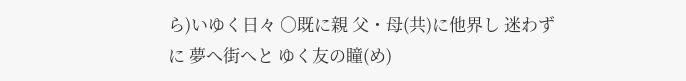ら)いゆく日々 ○既に親 父・母(共)に他界し 迷わずに 夢へ街へと ゆく友の瞳(め)